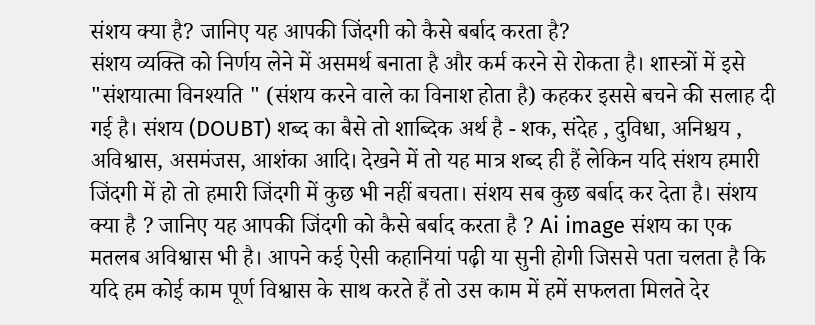संशय क्या है? जानिए यह आपकी जिंदगी को कैसे बर्बाद करता है?
संशय व्यक्ति को निर्णय लेने में असमर्थ बनाता है और कर्म करने से रोकता है। शास्त्रों में इसे "संशयात्मा विनश्यति " (संशय करने वाले का विनाश होता है) कहकर इससे बचने की सलाह दी गई है। संशय (DOUBT) शब्द का बैसे तो शाब्दिक अर्थ है - शक, संदेह , दुविधा, अनिश्चय , अविश्वास, असमंजस, आशंका आदि। देखने में तो यह मात्र शब्द ही हैं लेकिन यदि संशय हमारी जिंदगी में हो तो हमारी जिंदगी में कुछ भी नहीं बचता। संशय सब कुछ बर्बाद कर देता है। संशय क्या है ? जानिए यह आपकी जिंदगी को कैसे बर्बाद करता है ? Ai image संशय का एक मतलब अविश्वास भी है। आपने कई ऐसी कहानियां पढ़ी या सुनी होगी जिससे पता चलता है कि यदि हम कोई काम पूर्ण विश्वास के साथ करते हैं तो उस काम में हमें सफलता मिलते देर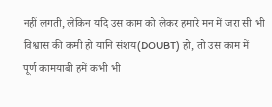नहीं लगती, लेकिन यदि उस काम को लेकर हमारे मन में जरा सी भी विश्वास की कमी हो यानि संशय(DOUBT) हो, तो उस काम में पूर्ण कामयाबी हमें कभी भी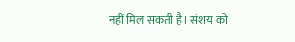नहीं मिल सकती है। संशय को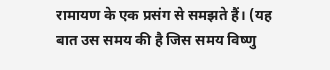रामायण के एक प्रसंग से समझते हैं। (यह बात उस समय की है जिस समय विष्णु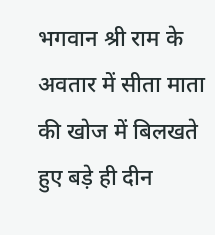भगवान श्री राम के अवतार में सीता माता की खोज में बिलखते हुए बड़े ही दीन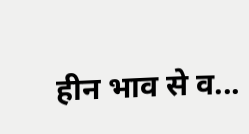हीन भाव से व...